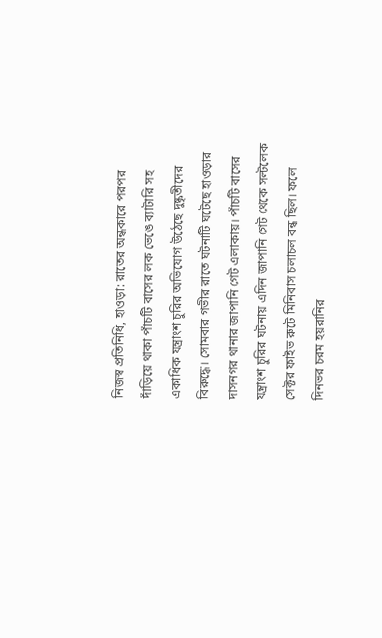নিজস্ব প্রতিনিধি, হাওড়া: রাতের অন্ধকারে পরপর দাঁড়িয়ে থাকা পাঁচটি বাসের লক ভেঙে ব্যাটারি সহ একাধিক যন্ত্রাংশ চুরির অভিযোগ উঠেছে দুষ্কৃতীদের বিরুদ্ধে। সোমবার গভীর রাতে ঘটনাটি ঘটেছে হাওড়ার দাসনগর থানার জাপানি গেট এলাকায়। পাঁচটি বাসের যন্ত্রাংশ চুরির ঘটনায় এদিন জাপানি গেট থেকে সল্টলেক সেক্টর ফাইভ রুটে মিনিবাস চলাচল বন্ধ ছিল। ফলে দিনভর চরম হয়রানির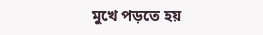মুখে পড়তে হয়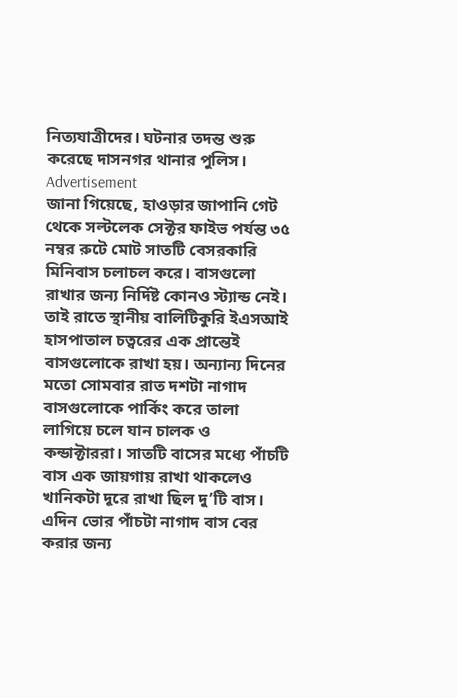নিত্যযাত্রীদের। ঘটনার তদন্ত শুরু করেছে দাসনগর থানার পুলিস।
Advertisement
জানা গিয়েছে, হাওড়ার জাপানি গেট থেকে সল্টলেক সেক্টর ফাইভ পর্যন্ত ৩৫ নম্বর রুটে মোট সাতটি বেসরকারি মিনিবাস চলাচল করে। বাসগুলো রাখার জন্য নির্দিষ্ট কোনও স্ট্যান্ড নেই। তাই রাতে স্থানীয় বালিটিকুরি ইএসআই হাসপাতাল চত্বরের এক প্রান্তেই বাসগুলোকে রাখা হয়। অন্যান্য দিনের মতো সোমবার রাত দশটা নাগাদ বাসগুলোকে পার্কিং করে তালা লাগিয়ে চলে যান চালক ও কন্ডাক্টাররা। সাতটি বাসের মধ্যে পাঁচটি বাস এক জায়গায় রাখা থাকলেও খানিকটা দূরে রাখা ছিল দু’টি বাস। এদিন ভোর পাঁচটা নাগাদ বাস বের করার জন্য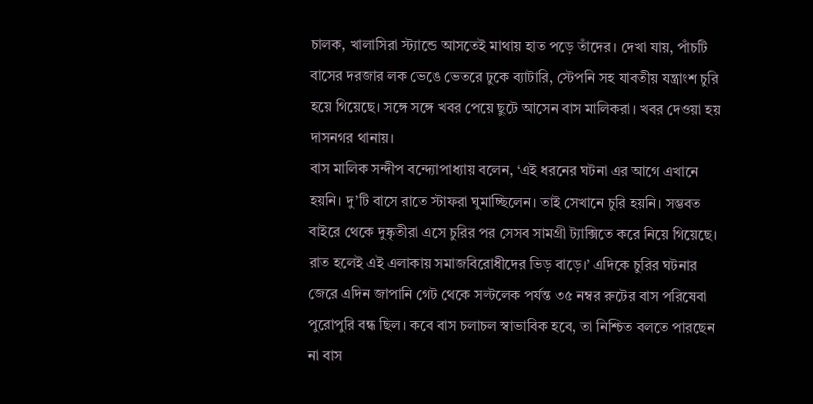চালক, খালাসিরা স্ট্যান্ডে আসতেই মাথায় হাত পড়ে তাঁদের। দেখা যায়, পাঁচটি বাসের দরজার লক ভেঙে ভেতরে ঢুকে ব্যাটারি, স্টেপনি সহ যাবতীয় যন্ত্রাংশ চুরি হয়ে গিয়েছে। সঙ্গে সঙ্গে খবর পেয়ে ছুটে আসেন বাস মালিকরা। খবর দেওয়া হয় দাসনগর থানায়।
বাস মালিক সন্দীপ বন্দ্যোপাধ্যায় বলেন, ‘এই ধরনের ঘটনা এর আগে এখানে হয়নি। দু’টি বাসে রাতে স্টাফরা ঘুমাচ্ছিলেন। তাই সেখানে চুরি হয়নি। সম্ভবত বাইরে থেকে দুষ্কৃতীরা এসে চুরির পর সেসব সামগ্রী ট্যাক্সিতে করে নিয়ে গিয়েছে। রাত হলেই এই এলাকায় সমাজবিরোধীদের ভিড় বাড়ে।’ এদিকে চুরির ঘটনার জেরে এদিন জাপানি গেট থেকে সল্টলেক পর্যন্ত ৩৫ নম্বর রুটের বাস পরিষেবা পুরোপুরি বন্ধ ছিল। কবে বাস চলাচল স্বাভাবিক হবে, তা নিশ্চিত বলতে পারছেন না বাস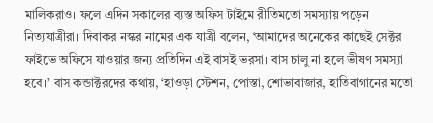মালিকরাও। ফলে এদিন সকালের ব্যস্ত অফিস টাইমে রীতিমতো সমস্যায় পড়েন নিত্যযাত্রীরা। দিবাকর নস্কর নামের এক যাত্রী বলেন, ‘আমাদের অনেকের কাছেই সেক্টর ফাইভে অফিসে যাওয়ার জন্য প্রতিদিন এই বাসই ভরসা। বাস চালু না হলে ভীষণ সমস্যা হবে।’ বাস কন্ডাক্টরদের কথায়, ‘হাওড়া স্টেশন, পোস্তা, শোভাবাজার, হাতিবাগানের মতো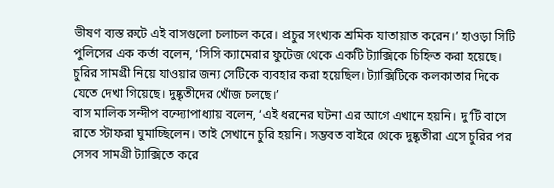ভীষণ ব্যস্ত রুটে এই বাসগুলো চলাচল করে। প্রচুর সংখ্যক শ্রমিক যাতায়াত করেন।’ হাওড়া সিটি পুলিসের এক কর্তা বলেন, ‘সিসি ক্যামেরার ফুটেজ থেকে একটি ট্যাক্সিকে চিহ্নিত করা হয়েছে। চুরির সামগ্রী নিয়ে যাওয়ার জন্য সেটিকে ব্যবহার করা হয়েছিল। ট্যাক্সিটিকে কলকাতার দিকে যেতে দেখা গিয়েছে। দুষ্কৃতীদের খোঁজ চলছে।’
বাস মালিক সন্দীপ বন্দ্যোপাধ্যায় বলেন, ‘এই ধরনের ঘটনা এর আগে এখানে হয়নি। দু’টি বাসে রাতে স্টাফরা ঘুমাচ্ছিলেন। তাই সেখানে চুরি হয়নি। সম্ভবত বাইরে থেকে দুষ্কৃতীরা এসে চুরির পর সেসব সামগ্রী ট্যাক্সিতে করে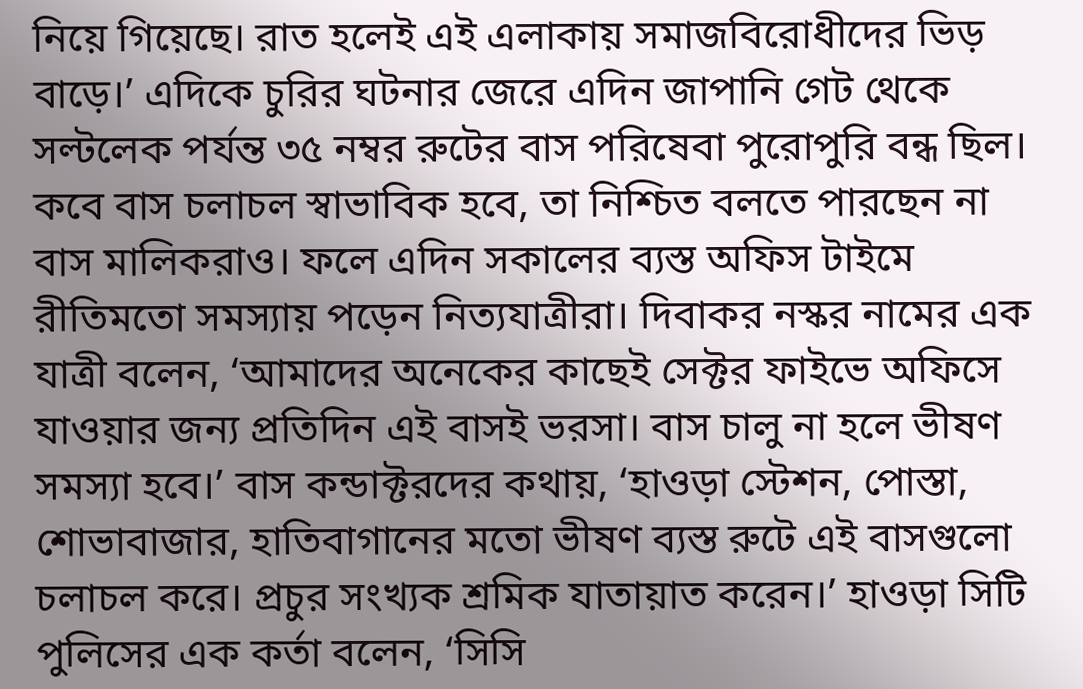নিয়ে গিয়েছে। রাত হলেই এই এলাকায় সমাজবিরোধীদের ভিড় বাড়ে।’ এদিকে চুরির ঘটনার জেরে এদিন জাপানি গেট থেকে সল্টলেক পর্যন্ত ৩৫ নম্বর রুটের বাস পরিষেবা পুরোপুরি বন্ধ ছিল। কবে বাস চলাচল স্বাভাবিক হবে, তা নিশ্চিত বলতে পারছেন না বাস মালিকরাও। ফলে এদিন সকালের ব্যস্ত অফিস টাইমে রীতিমতো সমস্যায় পড়েন নিত্যযাত্রীরা। দিবাকর নস্কর নামের এক যাত্রী বলেন, ‘আমাদের অনেকের কাছেই সেক্টর ফাইভে অফিসে যাওয়ার জন্য প্রতিদিন এই বাসই ভরসা। বাস চালু না হলে ভীষণ সমস্যা হবে।’ বাস কন্ডাক্টরদের কথায়, ‘হাওড়া স্টেশন, পোস্তা, শোভাবাজার, হাতিবাগানের মতো ভীষণ ব্যস্ত রুটে এই বাসগুলো চলাচল করে। প্রচুর সংখ্যক শ্রমিক যাতায়াত করেন।’ হাওড়া সিটি পুলিসের এক কর্তা বলেন, ‘সিসি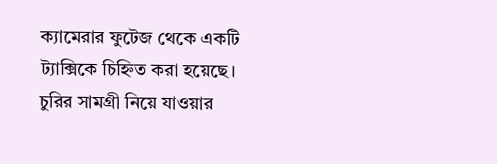ক্যামেরার ফুটেজ থেকে একটি ট্যাক্সিকে চিহ্নিত করা হয়েছে। চুরির সামগ্রী নিয়ে যাওয়ার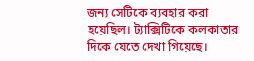জন্য সেটিকে ব্যবহার করা হয়েছিল। ট্যাক্সিটিকে কলকাতার দিকে যেতে দেখা গিয়েছে।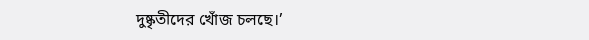দুষ্কৃতীদের খোঁজ চলছে।’